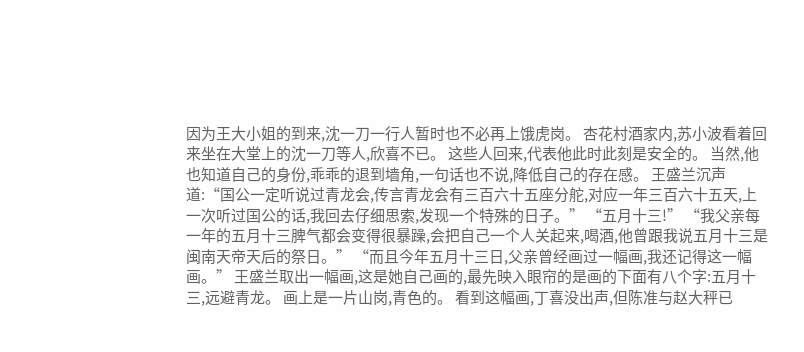因为王大小姐的到来,沈一刀一行人暂时也不必再上饿虎岗。 杏花村酒家内,苏小波看着回来坐在大堂上的沈一刀等人,欣喜不已。 这些人回来,代表他此时此刻是安全的。 当然,他也知道自己的身份,乖乖的退到墙角,一句话也不说,降低自己的存在感。 王盛兰沉声道:“国公一定听说过青龙会,传言青龙会有三百六十五座分舵,对应一年三百六十五天,上一次听过国公的话,我回去仔细思索,发现一个特殊的日子。” “五月十三!” “我父亲每一年的五月十三脾气都会变得很暴躁,会把自己一个人关起来,喝酒,他曾跟我说五月十三是闽南天帝天后的祭日。” “而且今年五月十三日,父亲曾经画过一幅画,我还记得这一幅画。” 王盛兰取出一幅画,这是她自己画的,最先映入眼帘的是画的下面有八个字:五月十三,远避青龙。 画上是一片山岗,青色的。 看到这幅画,丁喜没出声,但陈准与赵大秤已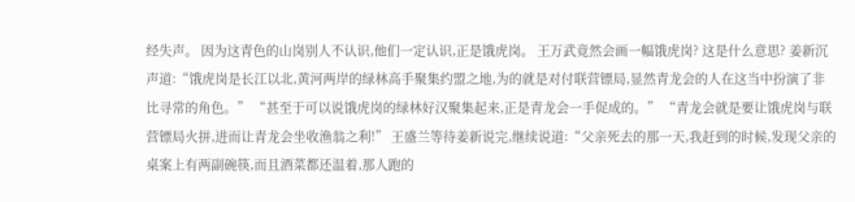经失声。 因为这青色的山岗别人不认识,他们一定认识,正是饿虎岗。 王万武竟然会画一幅饿虎岗? 这是什么意思? 姜新沉声道:“饿虎岗是长江以北,黄河两岸的绿林高手聚集约盟之地,为的就是对付联营镖局,显然青龙会的人在这当中扮演了非比寻常的角色。” “甚至于可以说饿虎岗的绿林好汉聚集起来,正是青龙会一手促成的。” “青龙会就是要让饿虎岗与联营镖局火拼,进而让青龙会坐收渔翁之利!” 王盛兰等待姜新说完,继续说道:“父亲死去的那一天,我赶到的时候,发现父亲的桌案上有两副碗筷,而且酒菜都还温着,那人跑的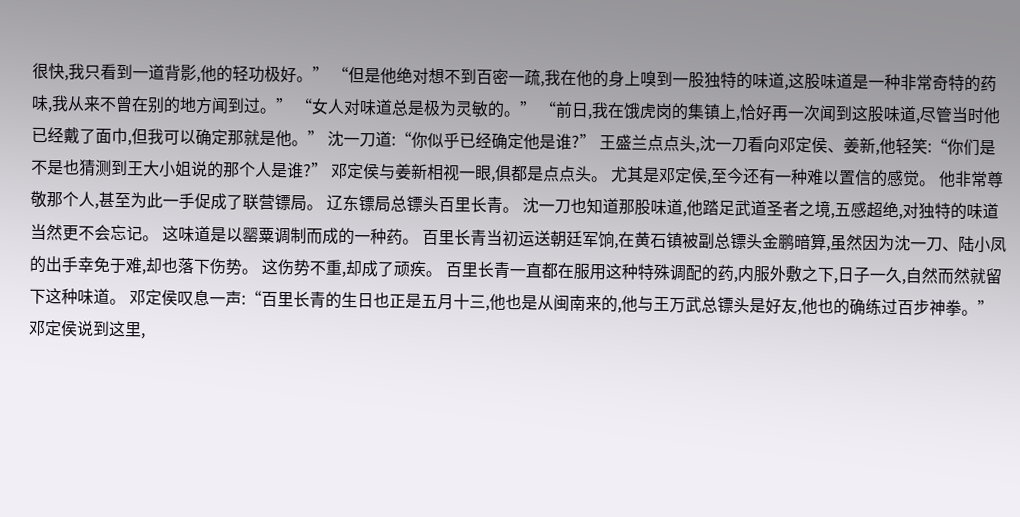很快,我只看到一道背影,他的轻功极好。” “但是他绝对想不到百密一疏,我在他的身上嗅到一股独特的味道,这股味道是一种非常奇特的药味,我从来不曾在别的地方闻到过。” “女人对味道总是极为灵敏的。” “前日,我在饿虎岗的集镇上,恰好再一次闻到这股味道,尽管当时他已经戴了面巾,但我可以确定那就是他。” 沈一刀道:“你似乎已经确定他是谁?” 王盛兰点点头,沈一刀看向邓定侯、姜新,他轻笑:“你们是不是也猜测到王大小姐说的那个人是谁?” 邓定侯与姜新相视一眼,俱都是点点头。 尤其是邓定侯,至今还有一种难以置信的感觉。 他非常尊敬那个人,甚至为此一手促成了联营镖局。 辽东镖局总镖头百里长青。 沈一刀也知道那股味道,他踏足武道圣者之境,五感超绝,对独特的味道当然更不会忘记。 这味道是以罂粟调制而成的一种药。 百里长青当初运送朝廷军饷,在黄石镇被副总镖头金鹏暗算,虽然因为沈一刀、陆小凤的出手幸免于难,却也落下伤势。 这伤势不重,却成了顽疾。 百里长青一直都在服用这种特殊调配的药,内服外敷之下,日子一久,自然而然就留下这种味道。 邓定侯叹息一声:“百里长青的生日也正是五月十三,他也是从闽南来的,他与王万武总镖头是好友,他也的确练过百步神拳。” 邓定侯说到这里,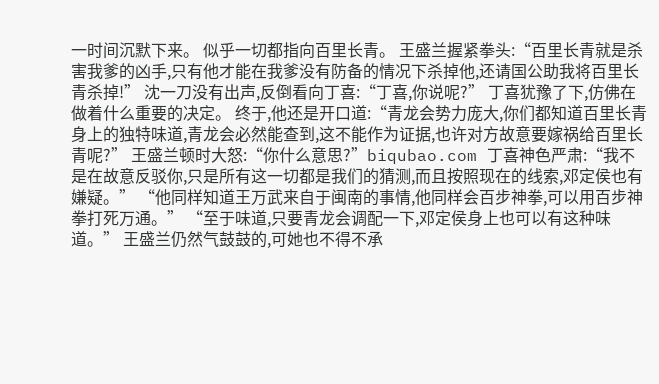一时间沉默下来。 似乎一切都指向百里长青。 王盛兰握紧拳头:“百里长青就是杀害我爹的凶手,只有他才能在我爹没有防备的情况下杀掉他,还请国公助我将百里长青杀掉!” 沈一刀没有出声,反倒看向丁喜:“丁喜,你说呢?” 丁喜犹豫了下,仿佛在做着什么重要的决定。 终于,他还是开口道:“青龙会势力庞大,你们都知道百里长青身上的独特味道,青龙会必然能查到,这不能作为证据,也许对方故意要嫁祸给百里长青呢?” 王盛兰顿时大怒:“你什么意思?”biqubao.com 丁喜神色严肃:“我不是在故意反驳你,只是所有这一切都是我们的猜测,而且按照现在的线索,邓定侯也有嫌疑。” “他同样知道王万武来自于闽南的事情,他同样会百步神拳,可以用百步神拳打死万通。” “至于味道,只要青龙会调配一下,邓定侯身上也可以有这种味道。” 王盛兰仍然气鼓鼓的,可她也不得不承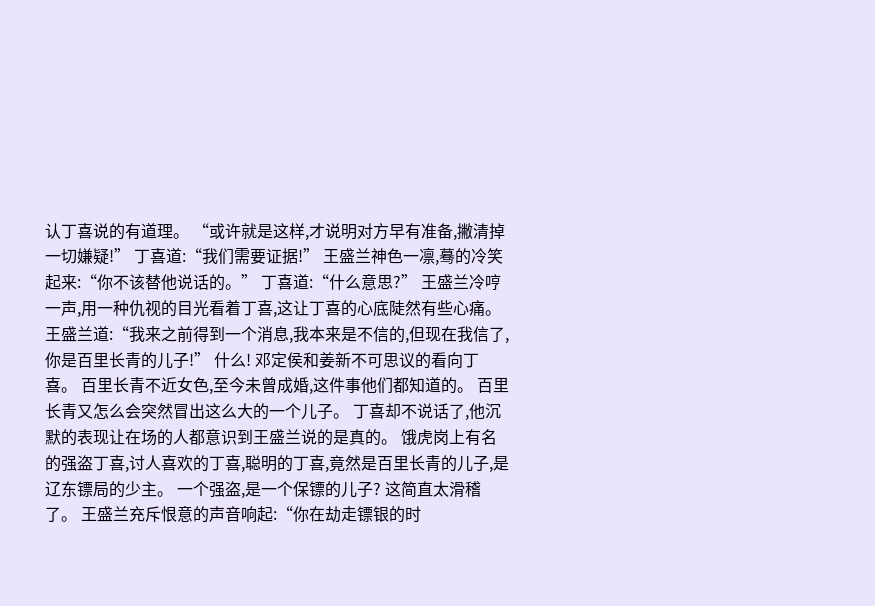认丁喜说的有道理。 “或许就是这样,才说明对方早有准备,撇清掉一切嫌疑!” 丁喜道:“我们需要证据!” 王盛兰神色一凛,蓦的冷笑起来:“你不该替他说话的。” 丁喜道:“什么意思?” 王盛兰冷哼一声,用一种仇视的目光看着丁喜,这让丁喜的心底陡然有些心痛。 王盛兰道:“我来之前得到一个消息,我本来是不信的,但现在我信了,你是百里长青的儿子!” 什么! 邓定侯和姜新不可思议的看向丁喜。 百里长青不近女色,至今未曾成婚,这件事他们都知道的。 百里长青又怎么会突然冒出这么大的一个儿子。 丁喜却不说话了,他沉默的表现让在场的人都意识到王盛兰说的是真的。 饿虎岗上有名的强盗丁喜,讨人喜欢的丁喜,聪明的丁喜,竟然是百里长青的儿子,是辽东镖局的少主。 一个强盗,是一个保镖的儿子? 这简直太滑稽了。 王盛兰充斥恨意的声音响起:“你在劫走镖银的时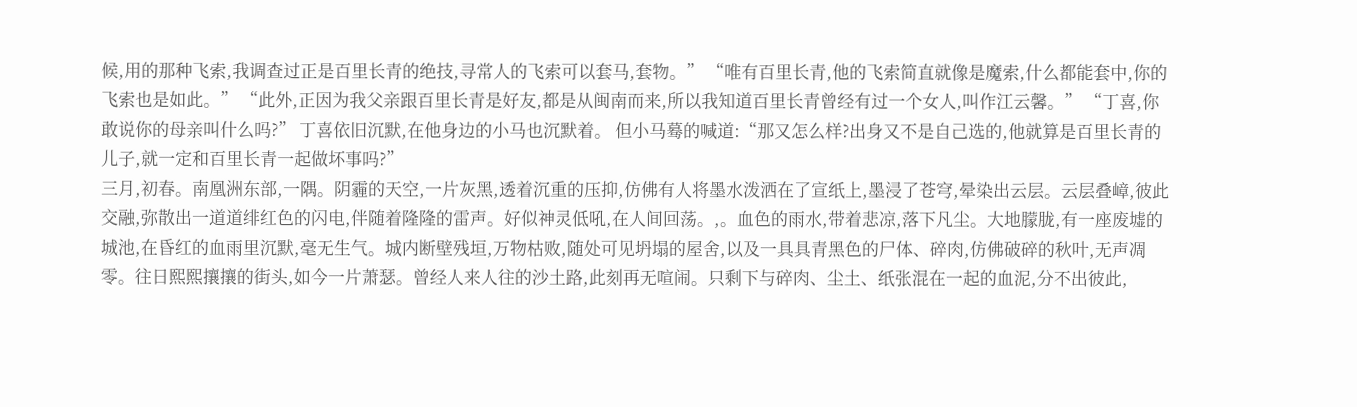候,用的那种飞索,我调查过正是百里长青的绝技,寻常人的飞索可以套马,套物。” “唯有百里长青,他的飞索简直就像是魔索,什么都能套中,你的飞索也是如此。” “此外,正因为我父亲跟百里长青是好友,都是从闽南而来,所以我知道百里长青曾经有过一个女人,叫作江云馨。” “丁喜,你敢说你的母亲叫什么吗?” 丁喜依旧沉默,在他身边的小马也沉默着。 但小马蓦的喊道:“那又怎么样?出身又不是自己选的,他就算是百里长青的儿子,就一定和百里长青一起做坏事吗?”
三月,初春。南凰洲东部,一隅。阴霾的天空,一片灰黑,透着沉重的压抑,仿佛有人将墨水泼洒在了宣纸上,墨浸了苍穹,晕染出云层。云层叠嶂,彼此交融,弥散出一道道绯红色的闪电,伴随着隆隆的雷声。好似神灵低吼,在人间回荡。,。血色的雨水,带着悲凉,落下凡尘。大地朦胧,有一座废墟的城池,在昏红的血雨里沉默,毫无生气。城内断壁残垣,万物枯败,随处可见坍塌的屋舍,以及一具具青黑色的尸体、碎肉,仿佛破碎的秋叶,无声凋零。往日熙熙攘攘的街头,如今一片萧瑟。曾经人来人往的沙土路,此刻再无喧闹。只剩下与碎肉、尘土、纸张混在一起的血泥,分不出彼此,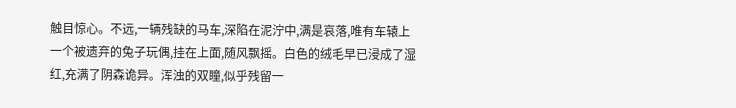触目惊心。不远,一辆残缺的马车,深陷在泥泞中,满是哀落,唯有车辕上一个被遗弃的兔子玩偶,挂在上面,随风飘摇。白色的绒毛早已浸成了湿红,充满了阴森诡异。浑浊的双瞳,似乎残留一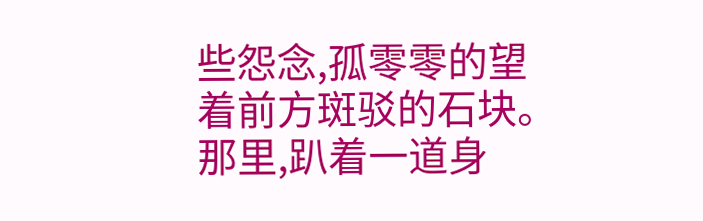些怨念,孤零零的望着前方斑驳的石块。那里,趴着一道身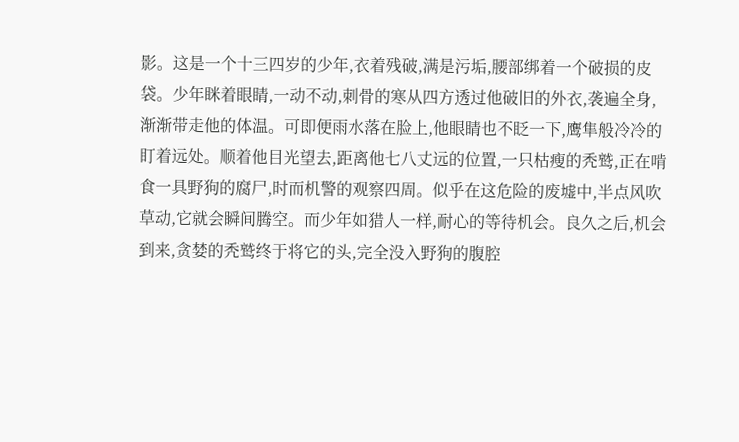影。这是一个十三四岁的少年,衣着残破,满是污垢,腰部绑着一个破损的皮袋。少年眯着眼睛,一动不动,刺骨的寒从四方透过他破旧的外衣,袭遍全身,渐渐带走他的体温。可即便雨水落在脸上,他眼睛也不眨一下,鹰隼般冷冷的盯着远处。顺着他目光望去,距离他七八丈远的位置,一只枯瘦的秃鹫,正在啃食一具野狗的腐尸,时而机警的观察四周。似乎在这危险的废墟中,半点风吹草动,它就会瞬间腾空。而少年如猎人一样,耐心的等待机会。良久之后,机会到来,贪婪的秃鹫终于将它的头,完全没入野狗的腹腔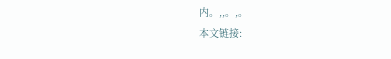内。,,。,。
本文链接: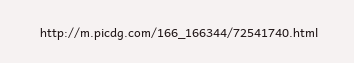http://m.picdg.com/166_166344/72541740.html